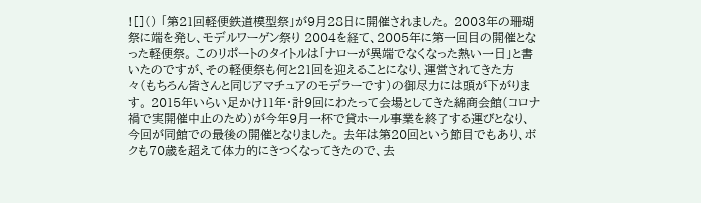![]() 「第21回軽便鉄道模型祭」が9月28日に開催されました。 2003年の珊瑚祭に端を発し、モデルワーゲン祭り 2004を経て、2005年に第一回目の開催となった軽便祭。 このリポートのタイトルは「ナローが異端でなくなった熱い一日」と書いたのですが、その軽便祭も何と21回を迎えることになり、運営されてきた方々(もちろん皆さんと同じアマチュアのモデラーです)の御尽力には頭が下がります。 2015年いらい足かけ11年・計9回にわたって会場としてきた綿商会館(コロナ禍で実開催中止のため)が今年9月一杯で貸ホール事業を終了する運びとなり、今回が同館での最後の開催となりました。 去年は第20回という節目でもあり、ボクも70歳を超えて体力的にきつくなってきたので、去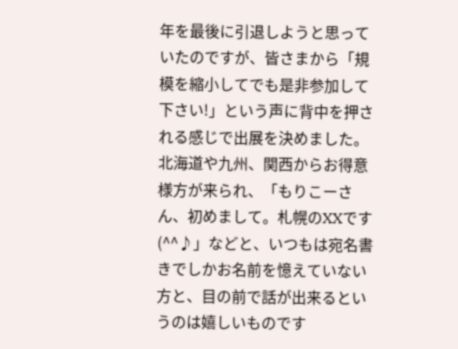年を最後に引退しようと思っていたのですが、皆さまから「規模を縮小してでも是非参加して下さい!」という声に背中を押される感じで出展を決めました。 北海道や九州、関西からお得意様方が来られ、「もりこーさん、初めまして。札幌のXXです(^^♪」などと、いつもは宛名書きでしかお名前を憶えていない方と、目の前で話が出来るというのは嬉しいものです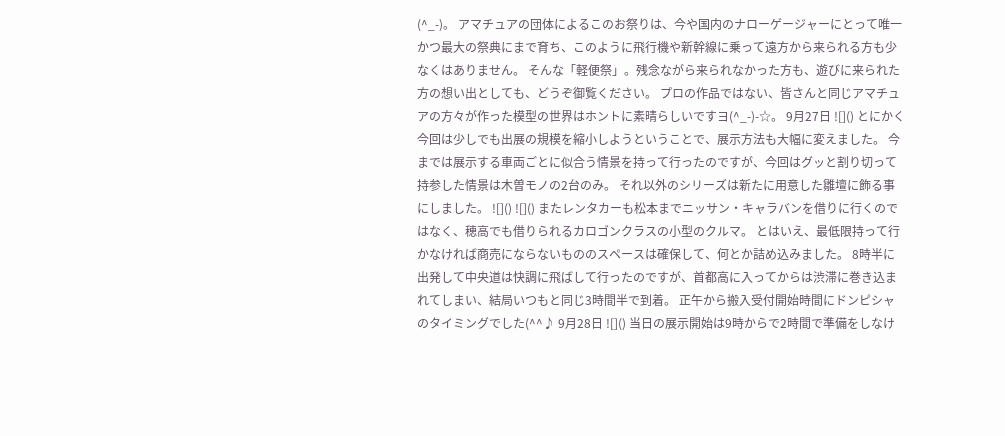(^_-)。 アマチュアの団体によるこのお祭りは、今や国内のナローゲージャーにとって唯一かつ最大の祭典にまで育ち、このように飛行機や新幹線に乗って遠方から来られる方も少なくはありません。 そんな「軽便祭」。残念ながら来られなかった方も、遊びに来られた方の想い出としても、どうぞ御覧ください。 プロの作品ではない、皆さんと同じアマチュアの方々が作った模型の世界はホントに素晴らしいですヨ(^_-)-☆。 9月27日 ![]() とにかく今回は少しでも出展の規模を縮小しようということで、展示方法も大幅に変えました。 今までは展示する車両ごとに似合う情景を持って行ったのですが、今回はグッと割り切って持参した情景は木曽モノの2台のみ。 それ以外のシリーズは新たに用意した雛壇に飾る事にしました。 ![]() ![]() またレンタカーも松本までニッサン・キャラバンを借りに行くのではなく、穂高でも借りられるカロゴンクラスの小型のクルマ。 とはいえ、最低限持って行かなければ商売にならないもののスペースは確保して、何とか詰め込みました。 8時半に出発して中央道は快調に飛ばして行ったのですが、首都高に入ってからは渋滞に巻き込まれてしまい、結局いつもと同じ3時間半で到着。 正午から搬入受付開始時間にドンピシャのタイミングでした(^^♪ 9月28日 ![]() 当日の展示開始は9時からで2時間で準備をしなけ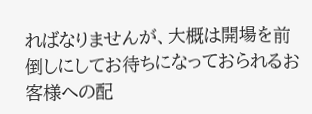ればなりませんが、大概は開場を前倒しにしてお待ちになっておられるお客様への配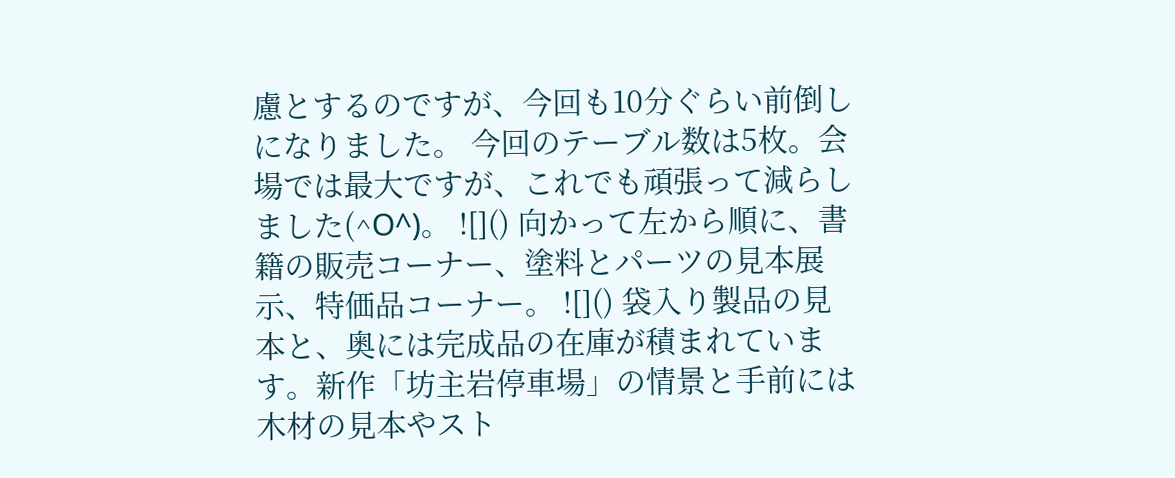慮とするのですが、今回も10分ぐらい前倒しになりました。 今回のテーブル数は5枚。会場では最大ですが、これでも頑張って減らしました(^O^)。 ![]() 向かって左から順に、書籍の販売コーナー、塗料とパーツの見本展示、特価品コーナー。 ![]() 袋入り製品の見本と、奥には完成品の在庫が積まれています。新作「坊主岩停車場」の情景と手前には木材の見本やスト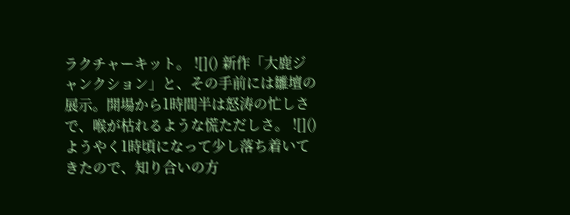ラクチャーキット。 ![]() 新作「大鹿ジャンクション」と、その手前には雛壇の展示。開場から1時間半は怒涛の忙しさで、喉が枯れるような慌ただしさ。 ![]() ようやく1時頃になって少し落ち着いてきたので、知り合いの方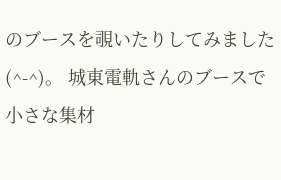のブースを覗いたりしてみました(^-^)。 城東電軌さんのブースで小さな集材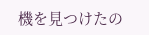機を見つけたの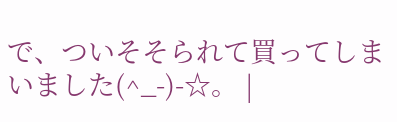で、ついそそられて買ってしまいました(^_-)-☆。 |